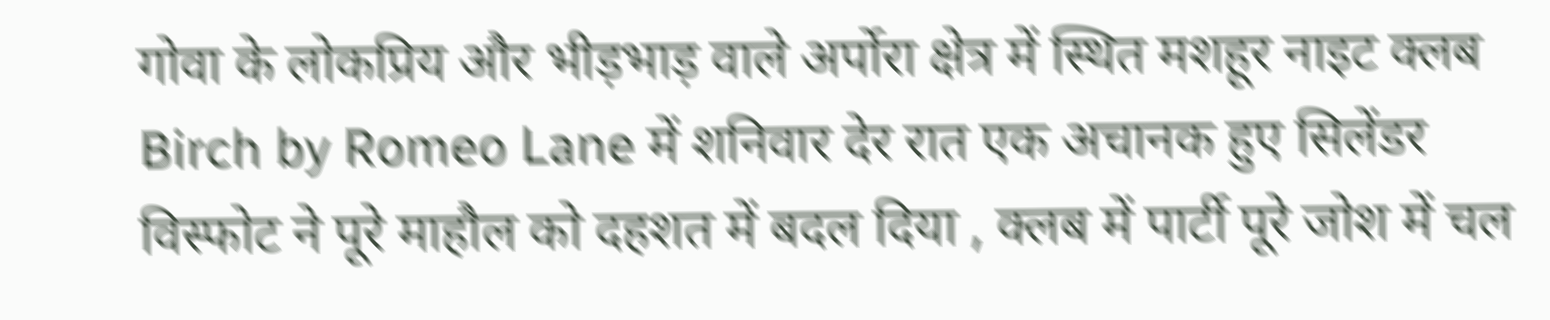गोवा के लोकप्रिय और भीड़भाड़ वाले अर्पोरा क्षेत्र में स्थित मशहूर नाइट क्लब Birch by Romeo Lane में शनिवार देर रात एक अचानक हुए सिलेंडर विस्फोट ने पूरे माहौल को दहशत में बदल दिया , क्लब में पार्टी पूरे जोश में चल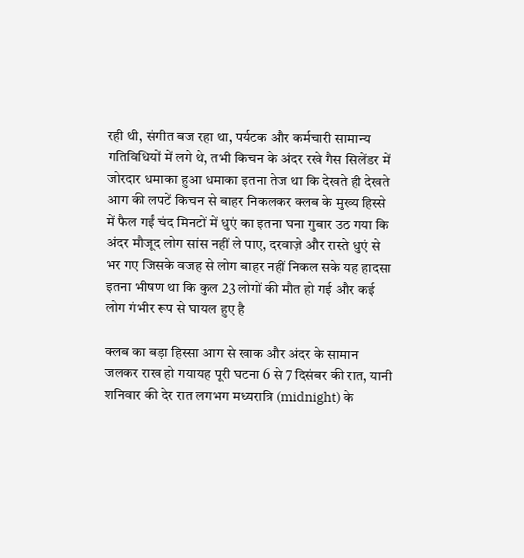रही थी, संगीत बज रहा था, पर्यटक और कर्मचारी सामान्य गतिविधियों में लगे थे, तभी किचन के अंदर रखे गैस सिलेंडर में जोरदार धमाका हुआ धमाका इतना तेज था कि देखते ही देखते आग की लपटें किचन से बाहर निकलकर क्लब के मुख्य हिस्से में फैल गईं चंद मिनटों में धुएं का इतना घना गुबार उठ गया कि अंदर मौजूद लोग सांस नहीं ले पाए, दरवाज़े और रास्ते धुएं से भर गए जिसके वजह से लोग बाहर नहीं निकल सके यह हादसा इतना भीषण था कि कुल 23 लोगों की मौत हो गई और कई लोग गंभीर रूप से घायल हुए है

क्लब का बड़ा हिस्सा आग से खाक और अंदर के सामान जलकर राख हो गयायह पूरी घटना 6 से 7 दिसंबर की रात, यानी शनिवार की देर रात लगभग मध्यरात्रि (midnight) के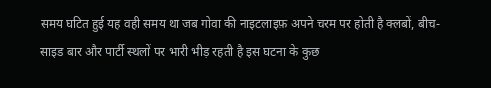समय घटित हुई यह वही समय था जब गोवा की नाइटलाइफ़ अपने चरम पर होती है क्लबों, बीच-साइड बार और पार्टी स्थलों पर भारी भीड़ रहती है इस घटना के कुछ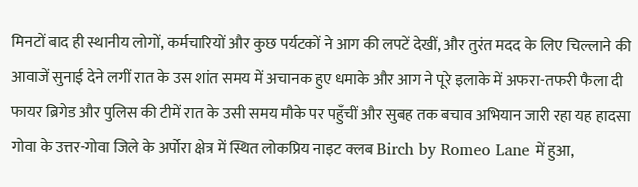मिनटों बाद ही स्थानीय लोगों, कर्मचारियों और कुछ पर्यटकों ने आग की लपटें देखीं, और तुरंत मदद के लिए चिल्लाने की आवाजें सुनाई देने लगीं रात के उस शांत समय में अचानक हुए धमाके और आग ने पूरे इलाके में अफरा-तफरी फैला दी फायर ब्रिगेड और पुलिस की टीमें रात के उसी समय मौके पर पहुँचीं और सुबह तक बचाव अभियान जारी रहा यह हादसा गोवा के उत्तर-गोवा जिले के अर्पोरा क्षेत्र में स्थित लोकप्रिय नाइट क्लब Birch by Romeo Lane में हुआ,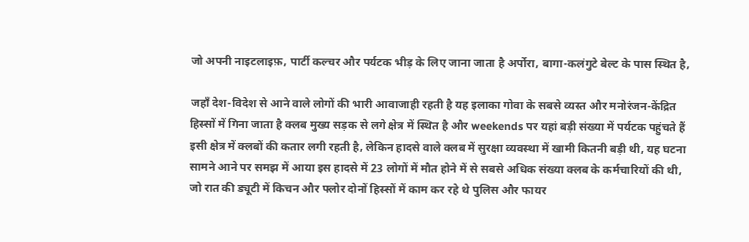जो अपनी नाइटलाइफ़, पार्टी कल्चर और पर्यटक भीड़ के लिए जाना जाता है अर्पोरा, बागा-कलंगुटे बेल्ट के पास स्थित है,

जहाँ देश-विदेश से आने वाले लोगों की भारी आवाजाही रहती है यह इलाका गोवा के सबसे व्यस्त और मनोरंजन-केंद्रित हिस्सों में गिना जाता है क्लब मुख्य सड़क से लगे क्षेत्र में स्थित है और weekends पर यहां बड़ी संख्या में पर्यटक पहुंचते हैं इसी क्षेत्र में क्लबों की कतार लगी रहती है, लेकिन हादसे वाले क्लब में सुरक्षा व्यवस्था में खामी कितनी बड़ी थी, यह घटना सामने आने पर समझ में आया इस हादसे में 23 लोगों में मौत होने में से सबसे अधिक संख्या क्लब के कर्मचारियों की थी, जो रात की ड्यूटी में किचन और फ्लोर दोनों हिस्सों में काम कर रहे थे पुलिस और फायर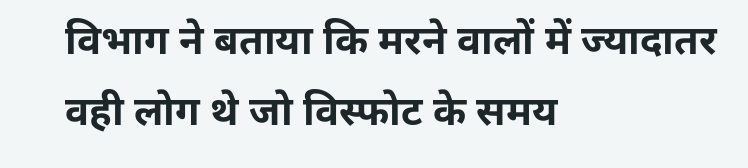विभाग ने बताया कि मरने वालों में ज्यादातर वही लोग थे जो विस्फोट के समय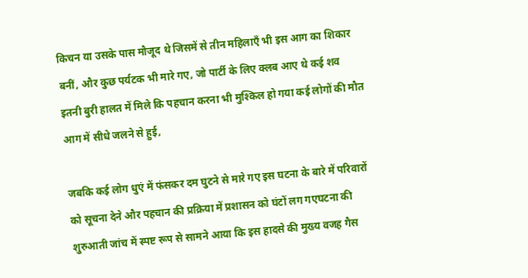किचन या उसके पास मौजूद थे जिसमें से तीन महिलाएँ भी इस आग का शिकार बनीं, और कुछ पर्यटक भी मारे गए, जो पार्टी के लिए क्लब आए थे कई शव इतनी बुरी हालत में मिले कि पहचान करना भी मुश्किल हो गया कई लोगों की मौत आग में सीधे जलने से हुई,

जबकि कई लोग धुएं में फंसकर दम घुटने से मारे गए इस घटना के बारे में परिवारों को सूचना देने और पहचान की प्रक्रिया में प्रशासन को घंटों लग गएघटना की शुरुआती जांच में स्पष्ट रूप से सामने आया कि इस हादसे की मुख्य वजह गैस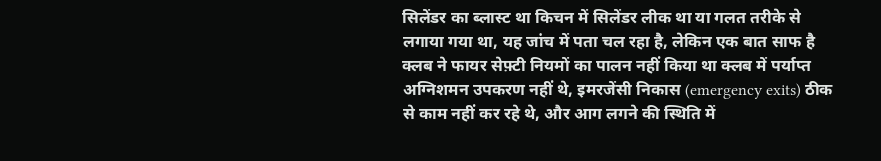सिलेंडर का ब्लास्ट था किचन में सिलेंडर लीक था या गलत तरीके से लगाया गया था, यह जांच में पता चल रहा है, लेकिन एक बात साफ है क्लब ने फायर सेफ़्टी नियमों का पालन नहीं किया था क्लब में पर्याप्त अग्निशमन उपकरण नहीं थे, इमरजेंसी निकास (emergency exits) ठीक से काम नहीं कर रहे थे, और आग लगने की स्थिति में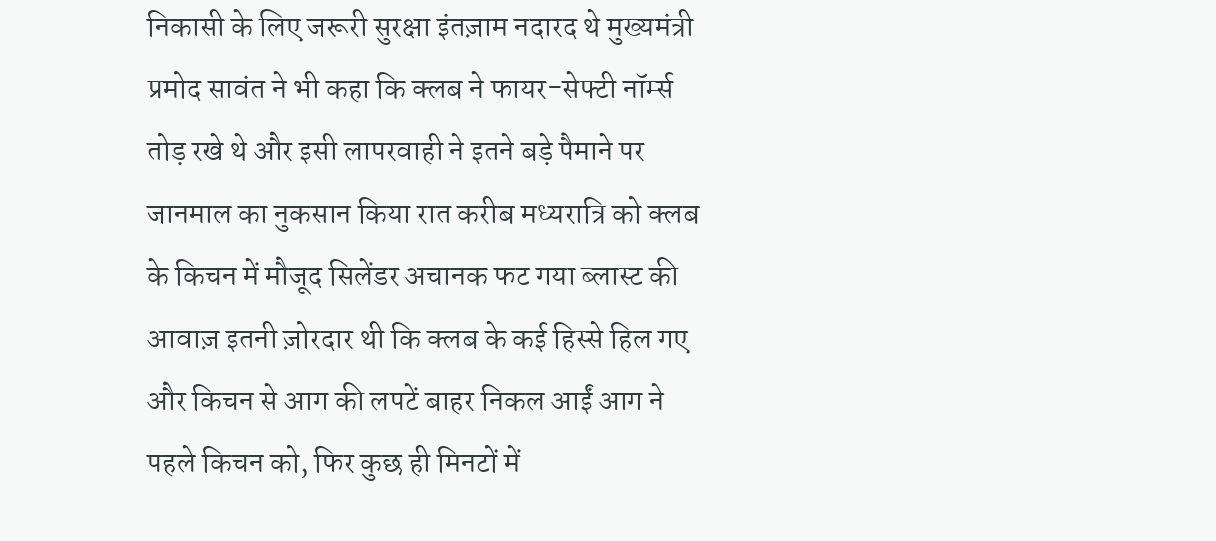निकासी के लिए जरूरी सुरक्षा इंतज़ाम नदारद थे मुख्यमंत्री प्रमोद सावंत ने भी कहा कि क्लब ने फायर-सेफ्टी नॉर्म्स तोड़ रखे थे और इसी लापरवाही ने इतने बड़े पैमाने पर जानमाल का नुकसान किया रात करीब मध्यरात्रि को क्लब के किचन में मौजूद सिलेंडर अचानक फट गया ब्लास्ट की आवाज़ इतनी ज़ोरदार थी कि क्लब के कई हिस्से हिल गए और किचन से आग की लपटें बाहर निकल आईं आग ने पहले किचन को, फिर कुछ ही मिनटों में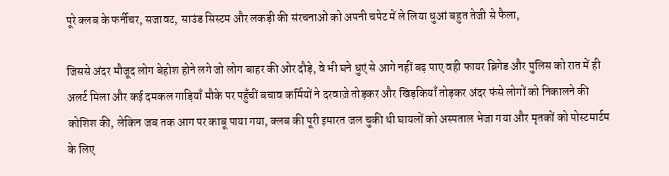पूरे क्लब के फर्नीचर, सजावट, साउंड सिस्टम और लकड़ी की संरचनाओं को अपनी चपेट में ले लिया धुआं बहुत तेजी से फैला,

जिससे अंदर मौजूद लोग बेहोश होने लगे जो लोग बाहर की ओर दौड़े, वे भी घने धुएं से आगे नहीं बढ़ पाए वही फायर ब्रिगेड और पुलिस को रात में ही अलर्ट मिला और कई दमकल गाड़ियाँ मौके पर पहुँचीं बचाव कर्मियों ने दरवाज़े तोड़कर और खिड़कियाँ तोड़कर अंदर फंसे लोगों को निकालने की कोशिश की, लेकिन जब तक आग पर काबू पाया गया, क्लब की पूरी इमारत जल चुकी थी घायलों को अस्पताल भेजा गया और मृतकों को पोस्टमार्टम के लिए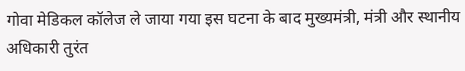गोवा मेडिकल कॉलेज ले जाया गया इस घटना के बाद मुख्यमंत्री, मंत्री और स्थानीय अधिकारी तुरंत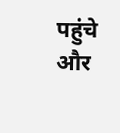पहुंचे और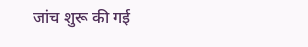जांच शुरू की गई